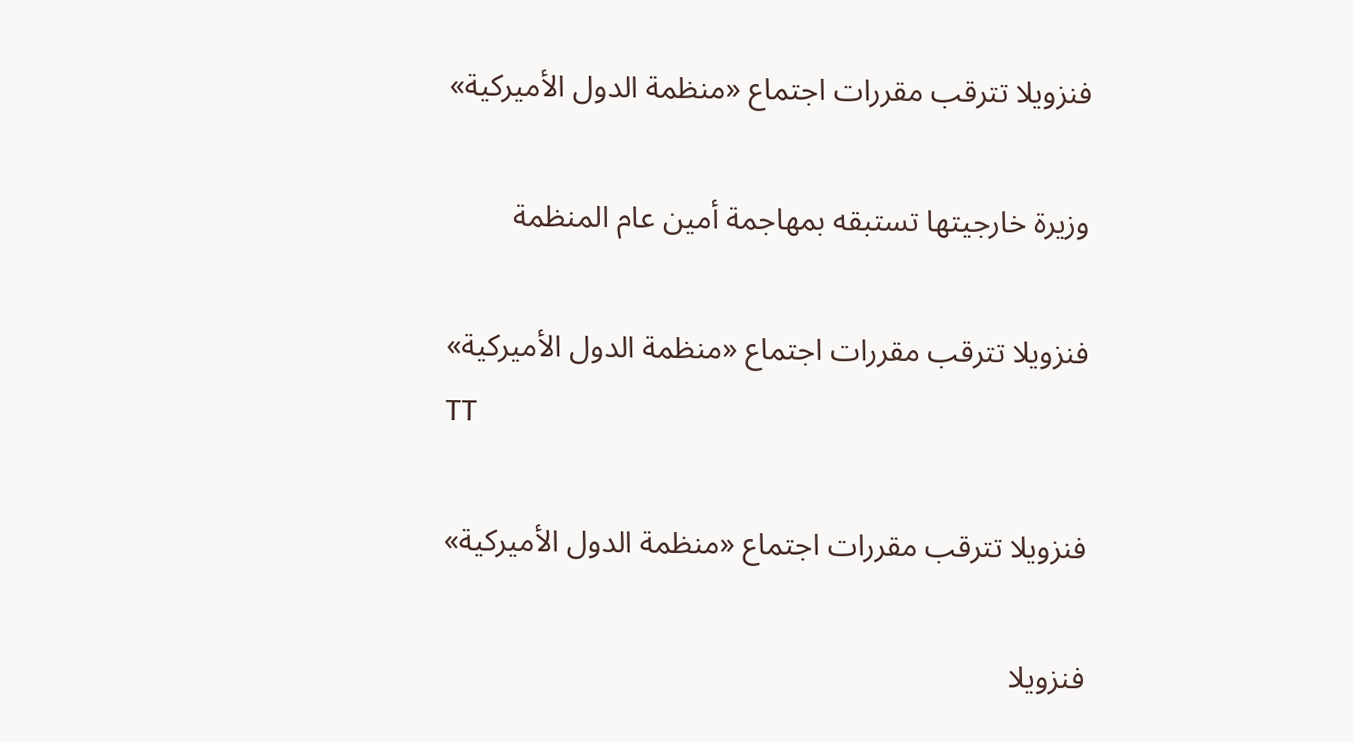فنزويلا تترقب مقررات اجتماع «منظمة الدول الأميركية»

وزيرة خارجيتها تستبقه بمهاجمة أمين عام المنظمة

فنزويلا تترقب مقررات اجتماع «منظمة الدول الأميركية»
TT

فنزويلا تترقب مقررات اجتماع «منظمة الدول الأميركية»

فنزويلا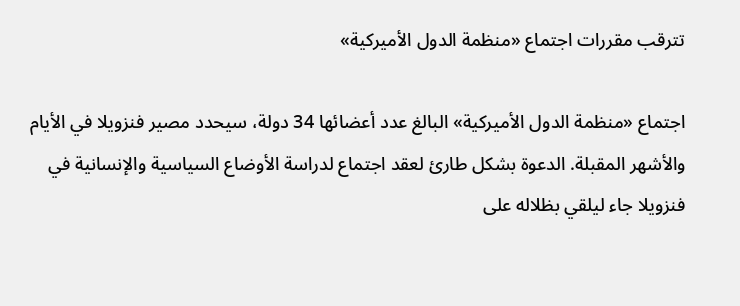تترقب مقررات اجتماع «منظمة الدول الأميركية»

اجتماع «منظمة الدول الأميركية» البالغ عدد أعضائها 34 دولة، سيحدد مصير فنزويلا في الأيام والأشهر المقبلة. الدعوة بشكل طارئ لعقد اجتماع لدراسة الأوضاع السياسية والإنسانية في فنزويلا جاء ليلقي بظلاله على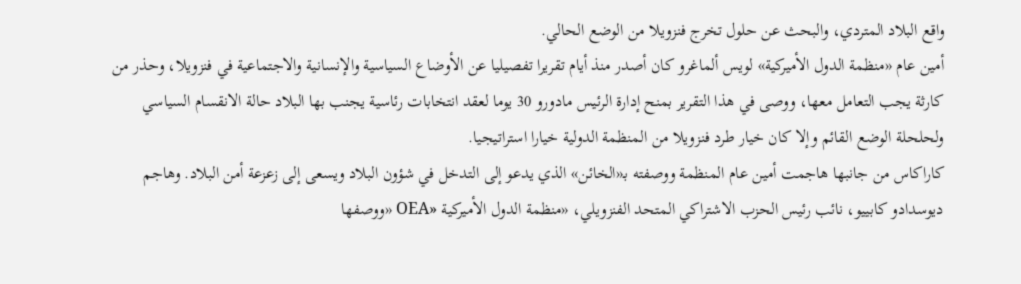واقع البلاد المتردي، والبحث عن حلول تخرج فنزويلا من الوضع الحالي.
أمين عام «منظمة الدول الأميركية» لويس ألماغرو كان أصدر منذ أيام تقريرا تفصيليا عن الأوضاع السياسية والإنسانية والاجتماعية في فنزويلا، وحذر من كارثة يجب التعامل معها، ووصى في هذا التقرير بمنح إدارة الرئيس مادورو 30 يوما لعقد انتخابات رئاسية يجنب بها البلاد حالة الانقسام السياسي ولحلحلة الوضع القائم وإلا كان خيار طرد فنزويلا من المنظمة الدولية خيارا استراتيجيا.
كاراكاس من جانبها هاجمت أمين عام المنظمة ووصفته بـ«الخائن» الذي يدعو إلى التدخل في شؤون البلاد ويسعى إلى زعزعة أمن البلاد. وهاجم ديوسدادو كابييو، نائب رئيس الحزب الاشتراكي المتحد الفنزويلي، «منظمة الدول الأميركية «OEA «ووصفها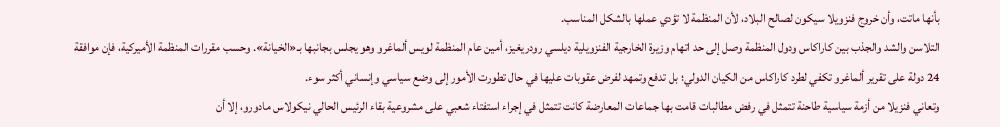بأنها ماتت، وأن خروج فنزويلا سيكون لصالح البلاد، لأن المنظمة لا تؤدي عملها بالشكل المناسب.
التلاسن والشد والجذب بين كاراكاس ودول المنظمة وصل إلى حد اتهام وزيرة الخارجية الفنزويلية ديلسي رودريغيز، أمين عام المنظمة لويس ألماغرو وهو يجلس بجانبها بـ«الخيانة». وحسب مقررات المنظمة الأميركية، فإن موافقة 24 دولة على تقرير ألماغرو تكفي لطرد كاراكاس من الكيان الدولي؛ بل تدفع وتمهد لفرض عقوبات عليها في حال تطورت الأمور إلى وضع سياسي وإنساني أكثر سوء.
وتعاني فنزيلا من أزمة سياسية طاحنة تتمثل في رفض مطالبات قامت بها جماعات المعارضة كانت تتمثل في إجراء استفتاء شعبي على مشروعية بقاء الرئيس الحالي نيكولاس مادورو، إلا أن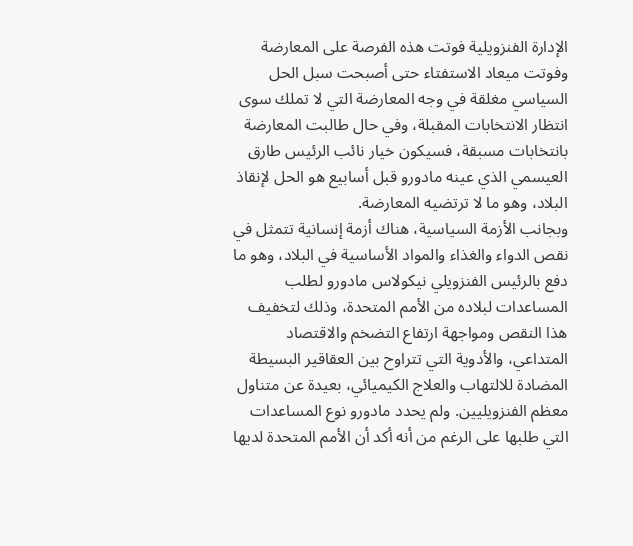الإدارة الفنزويلية فوتت هذه الفرصة على المعارضة وفوتت ميعاد الاستفتاء حتى أصبحت سبل الحل السياسي مغلقة في وجه المعارضة التي لا تملك سوى انتظار الانتخابات المقبلة، وفي حال طالبت المعارضة بانتخابات مسبقة، فسيكون خيار نائب الرئيس طارق العيسمي الذي عينه مادورو قبل أسابيع هو الحل لإنقاذ البلاد، وهو ما لا ترتضيه المعارضة.
وبجانب الأزمة السياسية، هناك أزمة إنسانية تتمثل في نقص الدواء والغذاء والمواد الأساسية في البلاد، وهو ما دفع بالرئيس الفنزويلي نيكولاس مادورو لطلب المساعدات لبلاده من الأمم المتحدة، وذلك لتخفيف هذا النقص ومواجهة ارتفاع التضخم والاقتصاد المتداعي، والأدوية التي تتراوح بين العقاقير البسيطة المضادة للالتهاب والعلاج الكيميائي، بعيدة عن متناول معظم الفنزويليين. ولم يحدد مادورو نوع المساعدات التي طلبها على الرغم من أنه أكد أن الأمم المتحدة لديها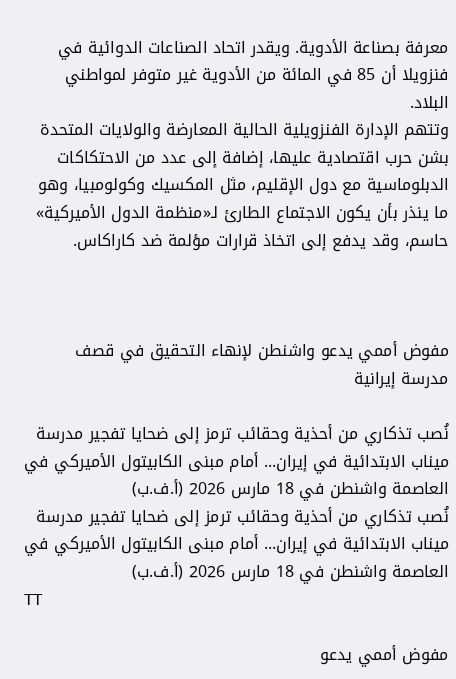معرفة بصناعة الأدوية. ويقدر اتحاد الصناعات الدوائية في فنزويلا أن 85 في المائة من الأدوية غير متوفر لمواطني البلاد.
وتتهم الإدارة الفنزويلية الحالية المعارضة والولايات المتحدة بشن حرب اقتصادية عليها، إضافة إلى عدد من الاحتكاكات الدبلوماسية مع دول الإقليم، مثل المكسيك وكولومبيا، وهو ما ينذر بأن يكون الاجتماع الطارئ لـ«منظمة الدول الأميركية» حاسم، وقد يدفع إلى اتخاذ قرارات مؤلمة ضد كاراكاس.



مفوض أممي يدعو واشنطن لإنهاء التحقيق في قصف مدرسة إيرانية

نُصب تذكاري من أحذية وحقائب ترمز إلى ضحايا تفجير مدرسة ميناب الابتدائية في إيران... أمام مبنى الكابيتول الأميركي في العاصمة واشنطن في 18 مارس 2026 (أ.ف.ب)
نُصب تذكاري من أحذية وحقائب ترمز إلى ضحايا تفجير مدرسة ميناب الابتدائية في إيران... أمام مبنى الكابيتول الأميركي في العاصمة واشنطن في 18 مارس 2026 (أ.ف.ب)
TT

مفوض أممي يدعو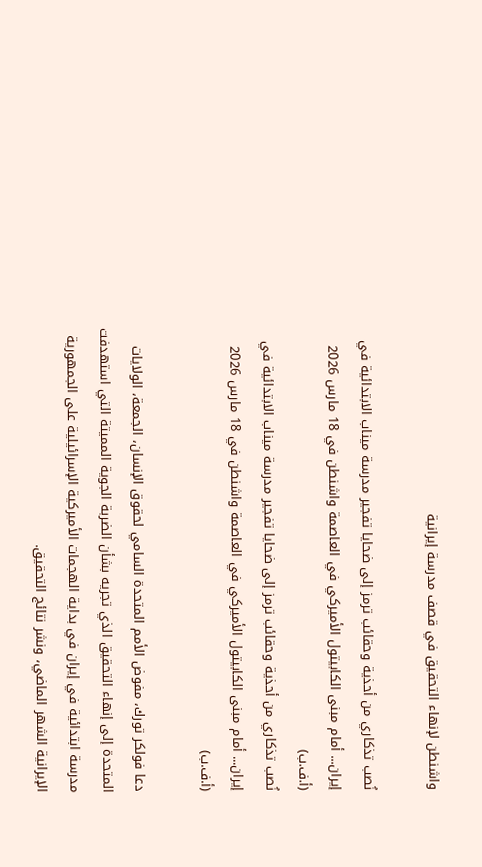واشنطن لإنهاء التحقيق في قصف مدرسة إيرانية

نُصب تذكاري من أحذية وحقائب ترمز إلى ضحايا تفجير مدرسة ميناب الابتدائية في إيران... أمام مبنى الكابيتول الأميركي في العاصمة واشنطن في 18 مارس 2026 (أ.ف.ب)
نُصب تذكاري من أحذية وحقائب ترمز إلى ضحايا تفجير مدرسة ميناب الابتدائية في إيران... أمام مبنى الكابيتول الأميركي في العاصمة واشنطن في 18 مارس 2026 (أ.ف.ب)

دعا فولكر تورك، مفوض الأمم المتحدة السامي لحقوق الإنسان، الجمعة، الولايات المتحدة إلى إنهاء التحقيق الذي تجريه بشأن الضربة الجوية المميتة التي استهدفت مدرسة ابتدائية في إيران في بداية الهجمات الأميركية الإسرائيلية على الجمهورية الإيرانية الشهر الماضي، ونشر نتائج التحقيق.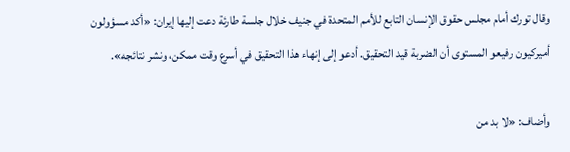وقال تورك أمام مجلس حقوق الإنسان التابع للأمم المتحدة في جنيف خلال جلسة طارئة دعت إليها إيران: «أكد مسؤولون أميركيون رفيعو المستوى أن الضربة قيد التحقيق. أدعو إلى إنهاء هذا التحقيق في أسرع وقت ممكن، ونشر نتائجه».

وأضاف: «لا بد من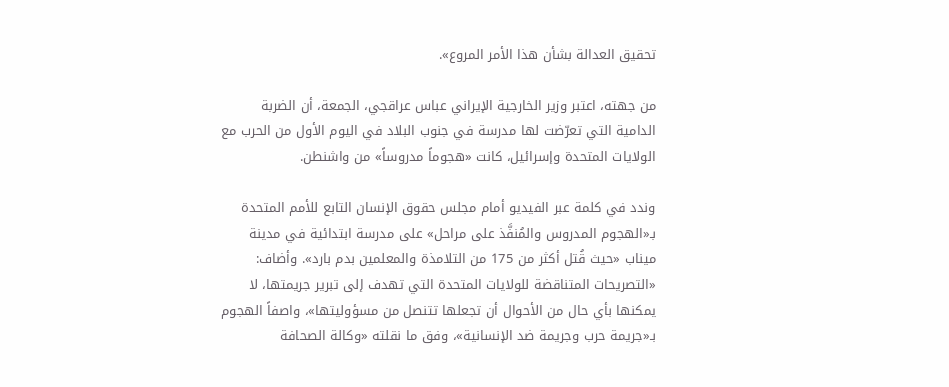تحقيق العدالة بشأن هذا الأمر المروع».

من جهته، اعتبر وزير الخارجية الإيراني عباس عراقجي، الجمعة، أن الضربة الدامية التي تعرّضت لها مدرسة في جنوب البلاد في اليوم الأول من الحرب مع الولايات المتحدة وإسرائيل، كانت «هجوماً مدروساً» من واشنطن.

وندد في كلمة عبر الفيديو أمام مجلس حقوق الإنسان التابع للأمم المتحدة بـ«الهجوم المدروس والمُنفَّذ على مراحل» على مدرسة ابتدائية في مدينة ميناب «حيث قُتل أكثر من 175 من التلامذة والمعلمين بدم بارد». وأضاف: «التصريحات المتناقضة للولايات المتحدة التي تهدف إلى تبرير جريمتها، لا يمكنها بأي حال من الأحوال أن تجعلها تتنصل من مسؤوليتها»، واصفاً الهجوم بـ«جريمة حرب وجريمة ضد الإنسانية»، وفق ما نقلته «وكالة الصحافة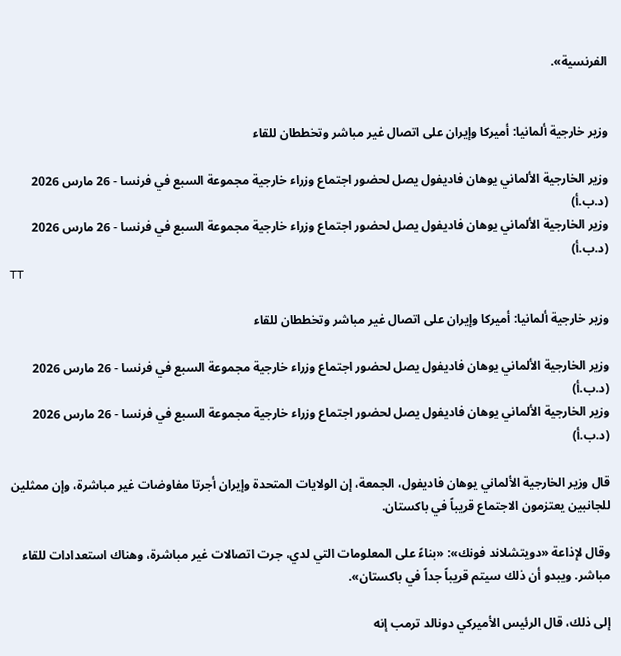الفرنسية».


وزير خارجية ألمانيا: أميركا وإيران على اتصال غير مباشر وتخططان للقاء

وزير الخارجية الألماني يوهان فاديفول يصل لحضور اجتماع وزراء خارجية مجموعة السبع في فرنسا - 26 مارس 2026 (د.ب.أ)
وزير الخارجية الألماني يوهان فاديفول يصل لحضور اجتماع وزراء خارجية مجموعة السبع في فرنسا - 26 مارس 2026 (د.ب.أ)
TT

وزير خارجية ألمانيا: أميركا وإيران على اتصال غير مباشر وتخططان للقاء

وزير الخارجية الألماني يوهان فاديفول يصل لحضور اجتماع وزراء خارجية مجموعة السبع في فرنسا - 26 مارس 2026 (د.ب.أ)
وزير الخارجية الألماني يوهان فاديفول يصل لحضور اجتماع وزراء خارجية مجموعة السبع في فرنسا - 26 مارس 2026 (د.ب.أ)

قال وزير الخارجية الألماني يوهان فاديفول، الجمعة، إن الولايات المتحدة وإيران أجرتا مفاوضات غير مباشرة، وإن ممثلين للجانبين يعتزمون الاجتماع قريباً في باكستان.

وقال لإذاعة «دويتشلاند فونك»: «بناءً على المعلومات التي لدي، جرت اتصالات غير مباشرة، وهناك استعدادات للقاء مباشر. ويبدو أن ذلك سيتم قريباً جداً في باكستان».

إلى ذلك، قال الرئيس الأميركي دونالد ترمب إنه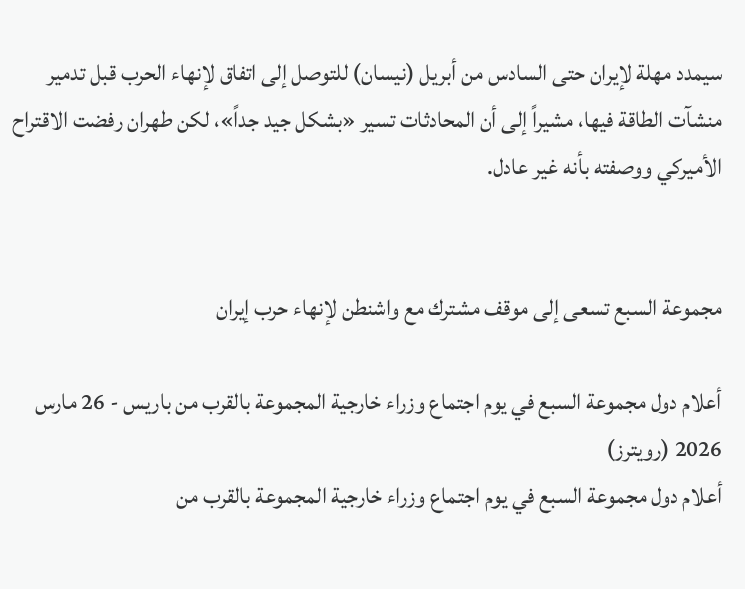سيمدد مهلة لإيران حتى السادس من أبريل (نيسان) للتوصل إلى اتفاق لإنهاء الحرب قبل تدمير منشآت الطاقة فيها، مشيراً إلى أن المحادثات تسير «بشكل جيد جداً»، لكن طهران رفضت الاقتراح الأميركي ووصفته بأنه غير عادل.


مجموعة السبع تسعى إلى موقف مشترك مع واشنطن لإنهاء حرب إيران

أعلام دول مجموعة السبع في يوم اجتماع وزراء خارجية المجموعة بالقرب من باريس - 26 مارس 2026 (رويترز)
أعلام دول مجموعة السبع في يوم اجتماع وزراء خارجية المجموعة بالقرب من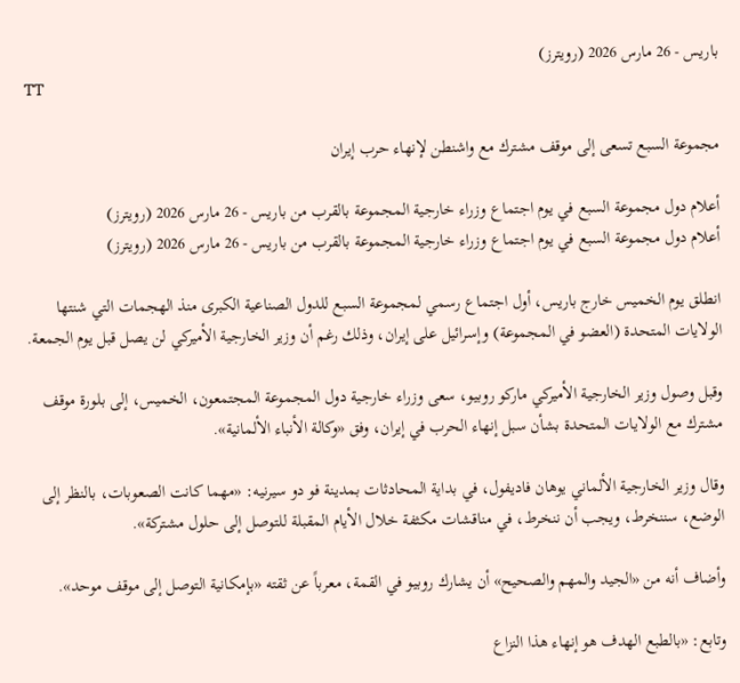باريس - 26 مارس 2026 (رويترز)
TT

مجموعة السبع تسعى إلى موقف مشترك مع واشنطن لإنهاء حرب إيران

أعلام دول مجموعة السبع في يوم اجتماع وزراء خارجية المجموعة بالقرب من باريس - 26 مارس 2026 (رويترز)
أعلام دول مجموعة السبع في يوم اجتماع وزراء خارجية المجموعة بالقرب من باريس - 26 مارس 2026 (رويترز)

انطلق يوم الخميس خارج باريس، أول اجتماع رسمي لمجموعة السبع للدول الصناعية الكبرى منذ الهجمات التي شنتها الولايات المتحدة (العضو في المجموعة) وإسرائيل على إيران، وذلك رغم أن وزير الخارجية الأميركي لن يصل قبل يوم الجمعة.

وقبل وصول وزير الخارجية الأميركي ماركو روبيو، سعى وزراء خارجية دول المجموعة المجتمعون، الخميس، إلى بلورة موقف مشترك مع الولايات المتحدة بشأن سبل إنهاء الحرب في إيران، وفق «وكالة الأنباء الألمانية».

وقال وزير الخارجية الألماني يوهان فاديفول، في بداية المحادثات بمدينة فو دو سيرنيه: «مهما كانت الصعوبات، بالنظر إلى الوضع، سننخرط، ويجب أن ننخرط، في مناقشات مكثفة خلال الأيام المقبلة للتوصل إلى حلول مشتركة».

وأضاف أنه من «الجيد والمهم والصحيح» أن يشارك روبيو في القمة، معرباً عن ثقته «بإمكانية التوصل إلى موقف موحد».

وتابع: «بالطبع الهدف هو إنهاء هذا النزاع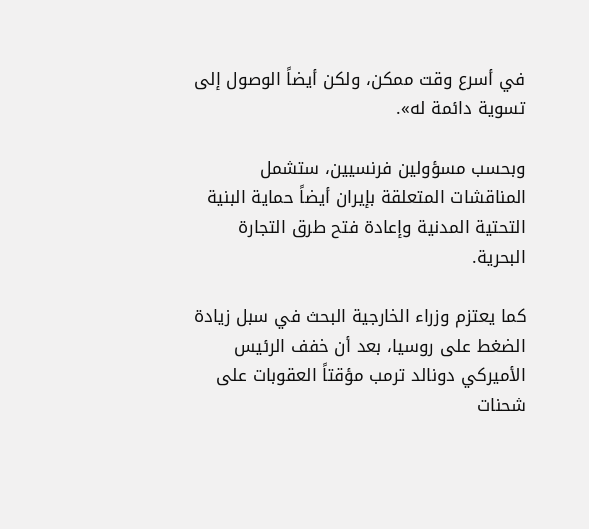في أسرع وقت ممكن، ولكن أيضاً الوصول إلى تسوية دائمة له».

وبحسب مسؤولين فرنسيين، ستشمل المناقشات المتعلقة بإيران أيضاً حماية البنية التحتية المدنية وإعادة فتح طرق التجارة البحرية.

كما يعتزم وزراء الخارجية البحث في سبل زيادة الضغط على روسيا، بعد أن خفف الرئيس الأميركي دونالد ترمب مؤقتاً العقوبات على شحنات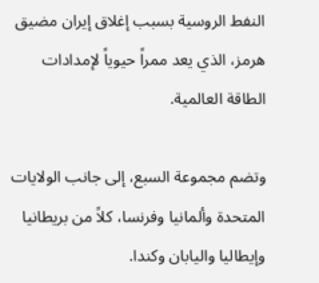النفط الروسية بسبب إغلاق إيران مضيق هرمز، الذي يعد ممراً حيوياً لإمدادات الطاقة العالمية.

وتضم مجموعة السبع، إلى جانب الولايات المتحدة وألمانيا وفرنسا، كلاً من بريطانيا وإيطاليا واليابان وكندا.